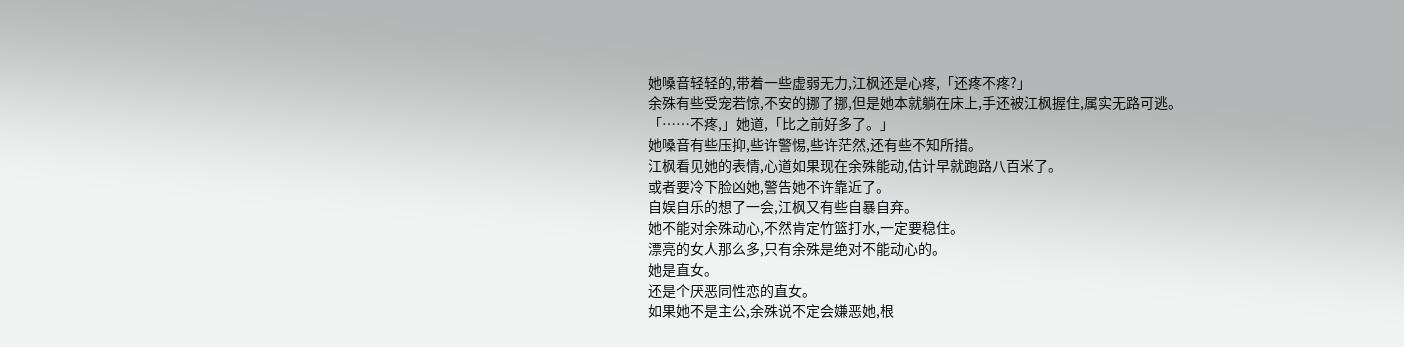她嗓音轻轻的,带着一些虚弱无力,江枫还是心疼,「还疼不疼?」
余殊有些受宠若惊,不安的挪了挪,但是她本就躺在床上,手还被江枫握住,属实无路可逃。
「……不疼,」她道,「比之前好多了。」
她嗓音有些压抑,些许警惕,些许茫然,还有些不知所措。
江枫看见她的表情,心道如果现在余殊能动,估计早就跑路八百米了。
或者要冷下脸凶她,警告她不许靠近了。
自娱自乐的想了一会,江枫又有些自暴自弃。
她不能对余殊动心,不然肯定竹篮打水,一定要稳住。
漂亮的女人那么多,只有余殊是绝对不能动心的。
她是直女。
还是个厌恶同性恋的直女。
如果她不是主公,余殊说不定会嫌恶她,根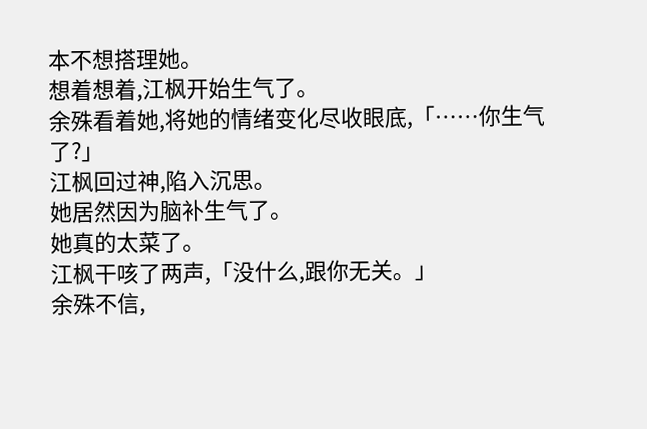本不想搭理她。
想着想着,江枫开始生气了。
余殊看着她,将她的情绪变化尽收眼底,「……你生气了?」
江枫回过神,陷入沉思。
她居然因为脑补生气了。
她真的太菜了。
江枫干咳了两声,「没什么,跟你无关。」
余殊不信,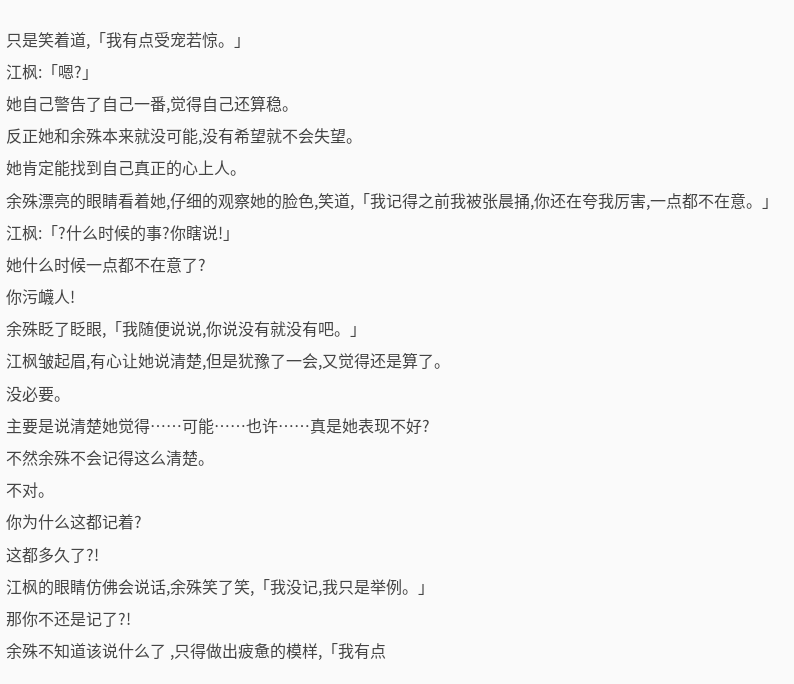只是笑着道,「我有点受宠若惊。」
江枫:「嗯?」
她自己警告了自己一番,觉得自己还算稳。
反正她和余殊本来就没可能,没有希望就不会失望。
她肯定能找到自己真正的心上人。
余殊漂亮的眼睛看着她,仔细的观察她的脸色,笑道,「我记得之前我被张晨捅,你还在夸我厉害,一点都不在意。」
江枫:「?什么时候的事?你瞎说!」
她什么时候一点都不在意了?
你污衊人!
余殊眨了眨眼,「我随便说说,你说没有就没有吧。」
江枫皱起眉,有心让她说清楚,但是犹豫了一会,又觉得还是算了。
没必要。
主要是说清楚她觉得……可能……也许……真是她表现不好?
不然余殊不会记得这么清楚。
不对。
你为什么这都记着?
这都多久了?!
江枫的眼睛仿佛会说话,余殊笑了笑,「我没记,我只是举例。」
那你不还是记了?!
余殊不知道该说什么了 ,只得做出疲惫的模样,「我有点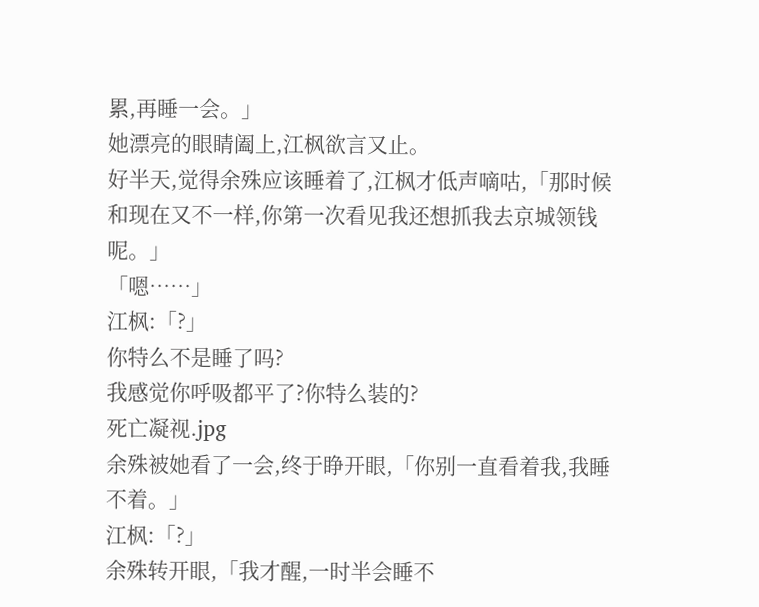累,再睡一会。」
她漂亮的眼睛阖上,江枫欲言又止。
好半天,觉得余殊应该睡着了,江枫才低声嘀咕,「那时候和现在又不一样,你第一次看见我还想抓我去京城领钱呢。」
「嗯……」
江枫:「?」
你特么不是睡了吗?
我感觉你呼吸都平了?你特么装的?
死亡凝视.jpg
余殊被她看了一会,终于睁开眼,「你别一直看着我,我睡不着。」
江枫:「?」
余殊转开眼,「我才醒,一时半会睡不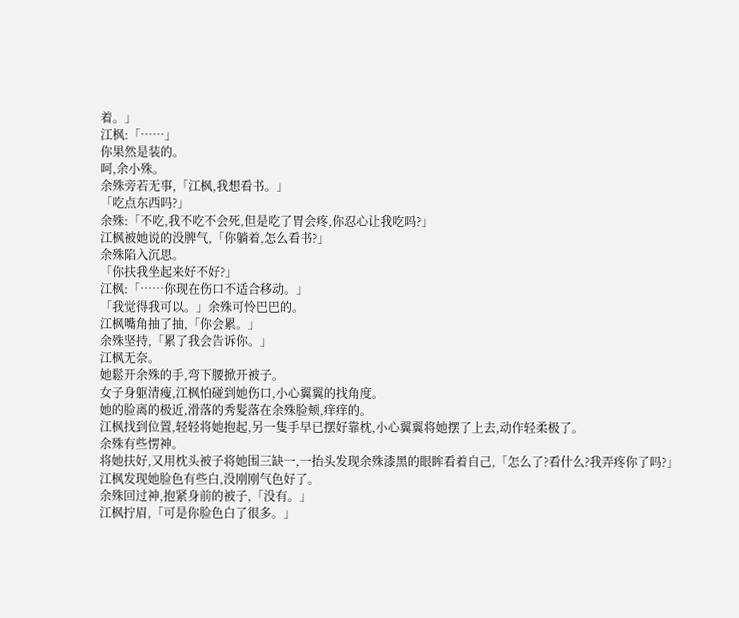着。」
江枫:「……」
你果然是装的。
呵,余小殊。
余殊旁若无事,「江枫,我想看书。」
「吃点东西吗?」
余殊:「不吃,我不吃不会死,但是吃了胃会疼,你忍心让我吃吗?」
江枫被她说的没脾气,「你躺着,怎么看书?」
余殊陷入沉思。
「你扶我坐起来好不好?」
江枫:「……你现在伤口不适合移动。」
「我觉得我可以。」余殊可怜巴巴的。
江枫嘴角抽了抽,「你会累。」
余殊坚持,「累了我会告诉你。」
江枫无奈。
她鬆开余殊的手,弯下腰掀开被子。
女子身躯清瘦,江枫怕碰到她伤口,小心翼翼的找角度。
她的脸离的极近,滑落的秀髮落在余殊脸颊,痒痒的。
江枫找到位置,轻轻将她抱起,另一隻手早已摆好靠枕,小心翼翼将她摆了上去,动作轻柔极了。
余殊有些愣神。
将她扶好,又用枕头被子将她围三缺一,一抬头发现余殊漆黑的眼眸看着自己,「怎么了?看什么?我弄疼你了吗?」
江枫发现她脸色有些白,没刚刚气色好了。
余殊回过神,抱紧身前的被子,「没有。」
江枫拧眉,「可是你脸色白了很多。」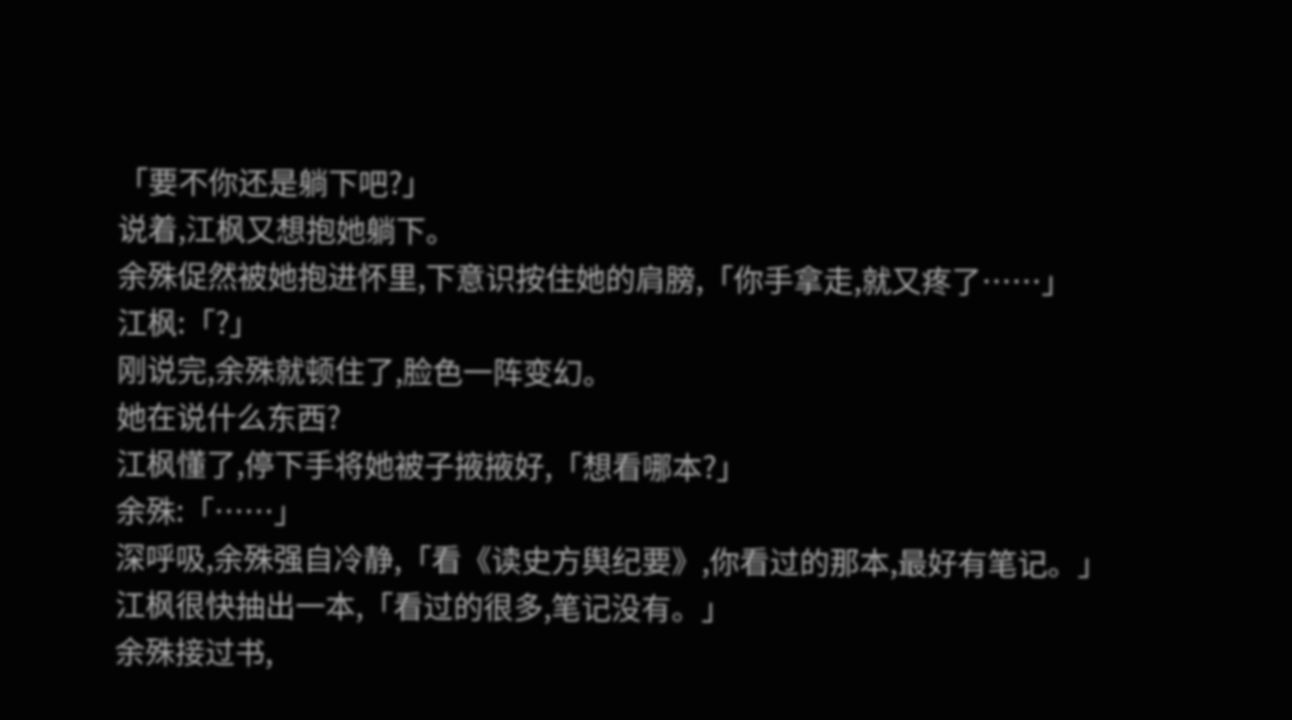「要不你还是躺下吧?」
说着,江枫又想抱她躺下。
余殊促然被她抱进怀里,下意识按住她的肩膀,「你手拿走,就又疼了……」
江枫:「?」
刚说完,余殊就顿住了,脸色一阵变幻。
她在说什么东西?
江枫懂了,停下手将她被子掖掖好,「想看哪本?」
余殊:「……」
深呼吸,余殊强自冷静,「看《读史方舆纪要》,你看过的那本,最好有笔记。」
江枫很快抽出一本,「看过的很多,笔记没有。」
余殊接过书,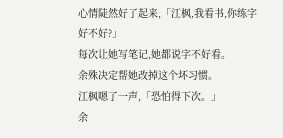心情陡然好了起来,「江枫,我看书,你练字好不好?」
每次让她写笔记,她都说字不好看。
余殊决定帮她改掉这个坏习惯。
江枫嗯了一声,「恐怕得下次。」
余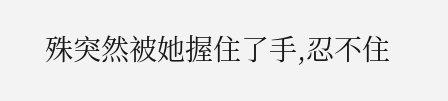殊突然被她握住了手,忍不住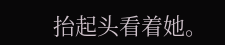抬起头看着她。